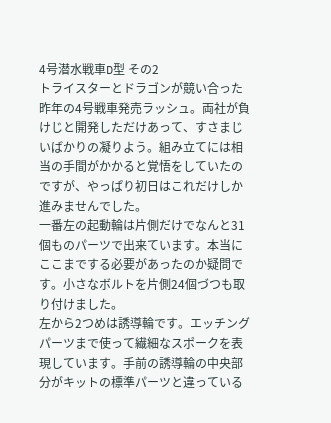4号潜水戦車D型 その2
トライスターとドラゴンが競い合った昨年の4号戦車発売ラッシュ。両社が負けじと開発しただけあって、すさまじいばかりの凝りよう。組み立てには相当の手間がかかると覚悟をしていたのですが、やっぱり初日はこれだけしか進みませんでした。
一番左の起動輪は片側だけでなんと31個ものパーツで出来ています。本当にここまでする必要があったのか疑問です。小さなボルトを片側24個づつも取り付けました。
左から2つめは誘導輪です。エッチングパーツまで使って繊細なスポークを表現しています。手前の誘導輪の中央部分がキットの標準パーツと違っている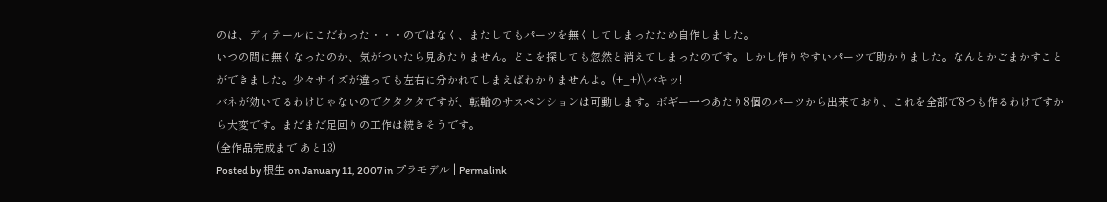のは、ディテールにこだわった・・・のではなく、またしてもパーツを無くしてしまったため自作しました。
いつの間に無くなったのか、気がついたら見あたりません。どこを探しても忽然と消えてしまったのです。しかし作りやすいパーツで助かりました。なんとかごまかすことができました。少々サイズが違っても左右に分かれてしまえばわかりませんよ。(+_+)\バキッ!
バネが効いてるわけじゃないのでクタクタですが、転輪のサスペンションは可動します。ボギー一つあたり8個のパーツから出来ており、これを全部で8つも作るわけですから大変です。まだまだ足回りの工作は続きそうです。
(全作品完成まで あと13)
Posted by 根生 on January 11, 2007 in プラモデル | Permalink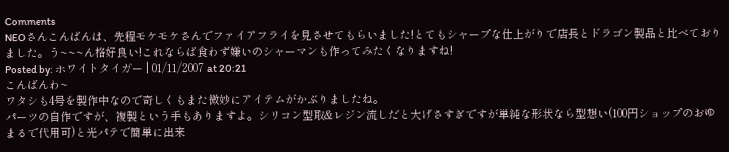Comments
NEOさんこんばんは、先程モケモケさんでファイアフライを見させてもらいました!とてもシャープな仕上がりで店長とドラゴン製品と比べておりました。う~~~ん格好良い!これならば食わず嫌いのシャーマンも作ってみたくなりますね!
Posted by: ホワイトタイガー | 01/11/2007 at 20:21
こんばんわ~
ワタシも4号を製作中なので奇しくもまた微妙にアイテムがかぶりましたね。
パーツの自作ですが、複製という手もありますよ。シリコン型取&レジン流しだと大げさすぎですが単純な形状なら型想い(100円ショップのおゆまるで代用可)と光パテで簡単に出来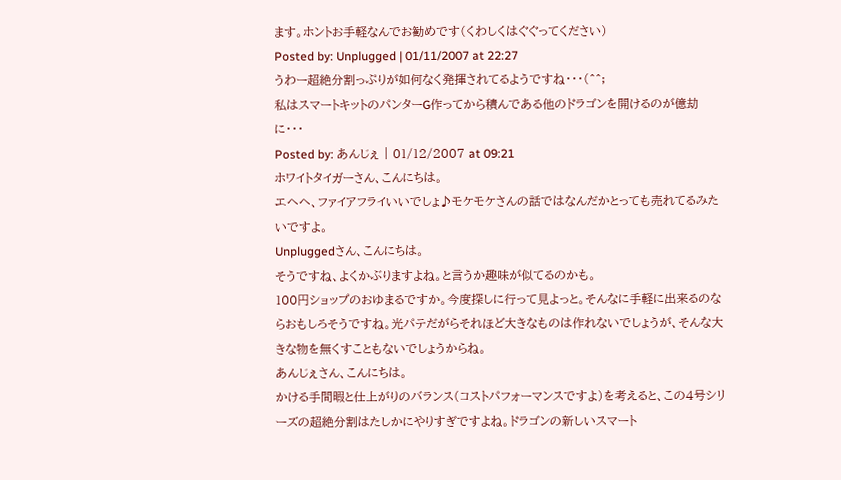ます。ホントお手軽なんでお勧めです(くわしくはぐぐってください)
Posted by: Unplugged | 01/11/2007 at 22:27
うわー超絶分割っぷりが如何なく発揮されてるようですね・・・(^^;
私はスマートキットのパンターG作ってから積んである他のドラゴンを開けるのが億劫に・・・
Posted by: あんじぇ | 01/12/2007 at 09:21
ホワイトタイガーさん、こんにちは。
エヘヘ、ファイアフライいいでしょ♪モケモケさんの話ではなんだかとっても売れてるみたいですよ。
Unpluggedさん、こんにちは。
そうですね、よくかぶりますよね。と言うか趣味が似てるのかも。
100円ショップのおゆまるですか。今度探しに行って見よっと。そんなに手軽に出来るのならおもしろそうですね。光パテだがらそれほど大きなものは作れないでしょうが、そんな大きな物を無くすこともないでしょうからね。
あんじぇさん、こんにちは。
かける手間暇と仕上がりのバランス(コストパフォーマンスですよ)を考えると、この4号シリーズの超絶分割はたしかにやりすぎですよね。ドラゴンの新しいスマート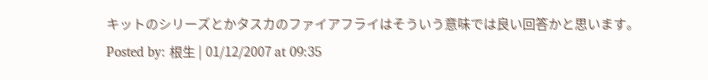キットのシリーズとかタスカのファイアフライはそういう意味では良い回答かと思います。
Posted by: 根生 | 01/12/2007 at 09:35